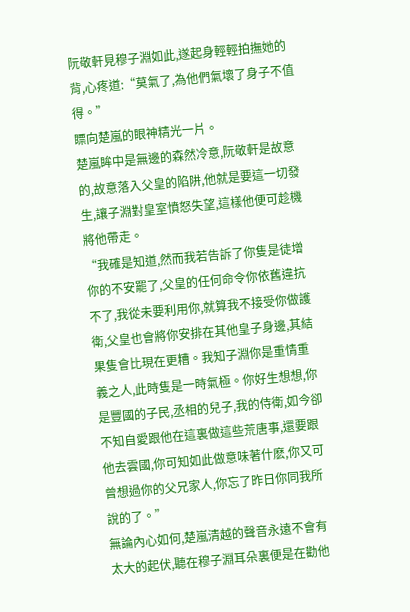阮敬軒見穆子淵如此,遂起身輕輕拍撫她的背,心疼道:“莫氣了,為他們氣壞了身子不值得。”
瞟向楚嵐的眼神精光一片。
楚嵐眸中是無邊的森然冷意,阮敬軒是故意的,故意落入父皇的陷阱,他就是要這一切發生,讓子淵對皇室憤怒失望,這樣他便可趁機將他帶走。
“我確是知道,然而我若告訴了你隻是徒增你的不安罷了,父皇的任何命令你依舊違抗不了,我從未要利用你,就算我不接受你做護衛,父皇也會將你安排在其他皇子身邊,其結果隻會比現在更糟。我知子淵你是重情重義之人,此時隻是一時氣極。你好生想想,你是豐國的子民,丞相的兒子,我的侍衛,如今卻不知自愛跟他在這裏做這些荒唐事,還要跟他去雲國,你可知如此做意味著什麽,你又可曾想過你的父兄家人,你忘了昨日你同我所說的了。”
無論內心如何,楚嵐清越的聲音永遠不會有太大的起伏,聽在穆子淵耳朵裏便是在勸他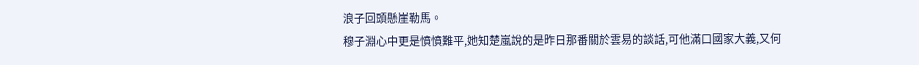浪子回頭懸崖勒馬。
穆子淵心中更是憤憤難平,她知楚嵐說的是昨日那番關於雲易的談話,可他滿口國家大義,又何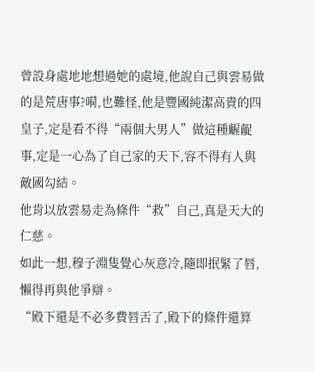曾設身處地地想過她的處境,他說自己與雲易做的是荒唐事?嗬,也難怪,他是豐國純潔高貴的四皇子,定是看不得“兩個大男人”做這種齷齪事,定是一心為了自己家的天下,容不得有人與敵國勾結。
他肯以放雲易走為條件“救”自己,真是天大的仁慈。
如此一想,穆子淵隻覺心灰意冷,隨即抿緊了唇,懶得再與他爭辯。
“殿下還是不必多費唇舌了,殿下的條件還算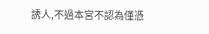誘人,不過本宮不認為僅憑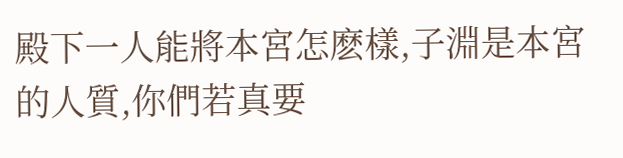殿下一人能將本宮怎麽樣,子淵是本宮的人質,你們若真要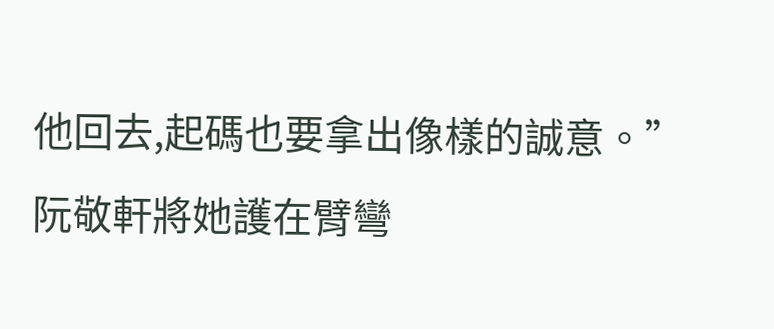他回去,起碼也要拿出像樣的誠意。”
阮敬軒將她護在臂彎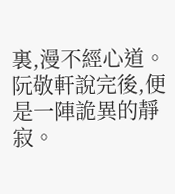裏,漫不經心道。
阮敬軒說完後,便是一陣詭異的靜寂。